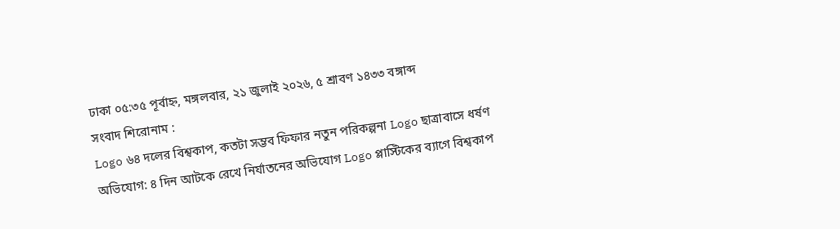ঢাকা ০৫:৩৫ পূর্বাহ্ন, মঙ্গলবার, ২১ জুলাই ২০২৬, ৫ শ্রাবণ ১৪৩৩ বঙ্গাব্দ
সংবাদ শিরোনাম :
Logo ৬৪ দলের বিশ্বকাপ, কতটা সম্ভব ফিফার নতুন পরিকল্পনা Logo ছাত্রাবাসে ধর্ষণ অভিযোগ: ৪ দিন আটকে রেখে নির্যাতনের অভিযোগ Logo প্লাস্টিকের ব্যাগে বিশ্বকাপ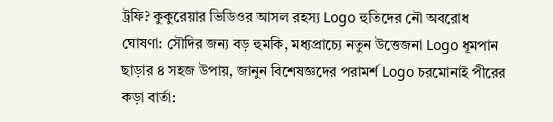ট্রফি? কুকুরেয়ার ভিডিওর আসল রহস্য Logo হুতিদের নৌ অবরোধ ঘোষণা: সৌদির জন্য বড় হুমকি, মধ্যপ্রাচ্যে নতুন উত্তেজনা Logo ধূমপান ছাড়ার ৪ সহজ উপায়, জানুন বিশেষজ্ঞদের পরামর্শ Logo চরমোনাই পীরের কড়া বার্তা: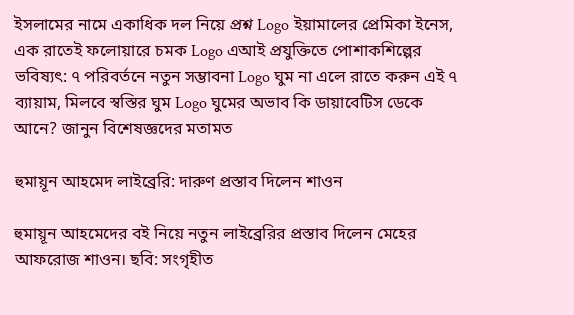ইসলামের নামে একাধিক দল নিয়ে প্রশ্ন Logo ইয়ামালের প্রেমিকা ইনেস, এক রাতেই ফলোয়ারে চমক Logo এআই প্রযুক্তিতে পোশাকশিল্পের ভবিষ্যৎ: ৭ পরিবর্তনে নতুন সম্ভাবনা Logo ঘুম না এলে রাতে করুন এই ৭ ব্যায়াম, মিলবে স্বস্তির ঘুম Logo ঘুমের অভাব কি ডায়াবেটিস ডেকে আনে? জানুন বিশেষজ্ঞদের মতামত

হুমায়ূন আহমেদ লাইব্রেরি: দারুণ প্রস্তাব দিলেন শাওন

হুমায়ূন আহমেদের বই নিয়ে নতুন লাইব্রেরির প্রস্তাব দিলেন মেহের আফরোজ শাওন। ছবি: সংগৃহীত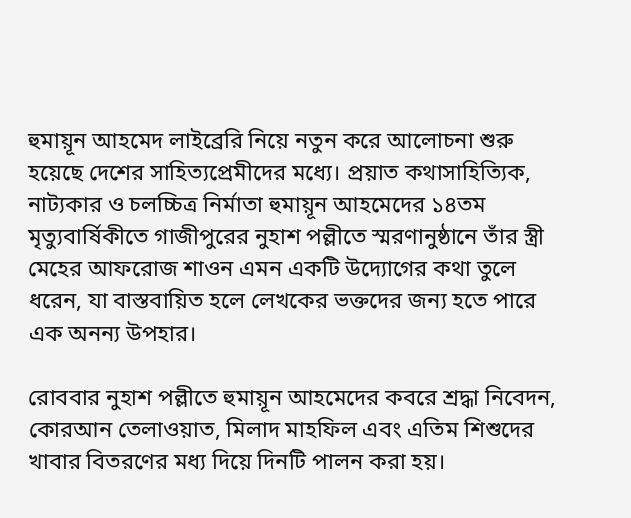হুমায়ূন আহমেদ লাইব্রেরি নিয়ে নতুন করে আলোচনা শুরু হয়েছে দেশের সাহিত্যপ্রেমীদের মধ্যে। প্রয়াত কথাসাহিত্যিক, নাট্যকার ও চলচ্চিত্র নির্মাতা হুমায়ূন আহমেদের ১৪তম মৃত্যুবার্ষিকীতে গাজীপুরের নুহাশ পল্লীতে স্মরণানুষ্ঠানে তাঁর স্ত্রী মেহের আফরোজ শাওন এমন একটি উদ্যোগের কথা তুলে ধরেন, যা বাস্তবায়িত হলে লেখকের ভক্তদের জন্য হতে পারে এক অনন্য উপহার।

রোববার নুহাশ পল্লীতে হুমায়ূন আহমেদের কবরে শ্রদ্ধা নিবেদন, কোরআন তেলাওয়াত, মিলাদ মাহফিল এবং এতিম শিশুদের খাবার বিতরণের মধ্য দিয়ে দিনটি পালন করা হয়।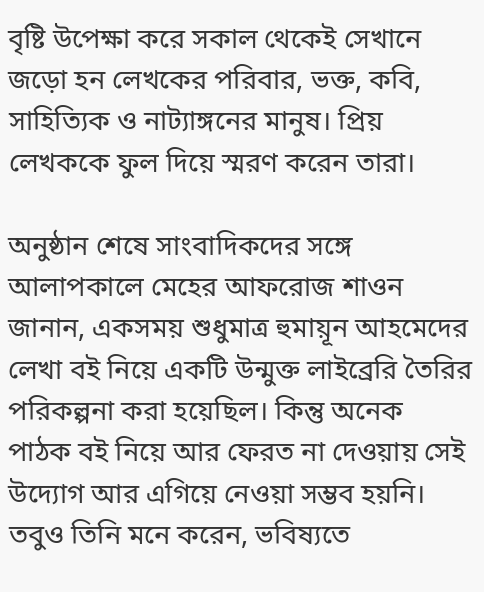বৃষ্টি উপেক্ষা করে সকাল থেকেই সেখানে জড়ো হন লেখকের পরিবার, ভক্ত, কবি, সাহিত্যিক ও নাট্যাঙ্গনের মানুষ। প্রিয় লেখককে ফুল দিয়ে স্মরণ করেন তারা।

অনুষ্ঠান শেষে সাংবাদিকদের সঙ্গে আলাপকালে মেহের আফরোজ শাওন জানান, একসময় শুধুমাত্র হুমায়ূন আহমেদের লেখা বই নিয়ে একটি উন্মুক্ত লাইব্রেরি তৈরির পরিকল্পনা করা হয়েছিল। কিন্তু অনেক পাঠক বই নিয়ে আর ফেরত না দেওয়ায় সেই উদ্যোগ আর এগিয়ে নেওয়া সম্ভব হয়নি। তবুও তিনি মনে করেন, ভবিষ্যতে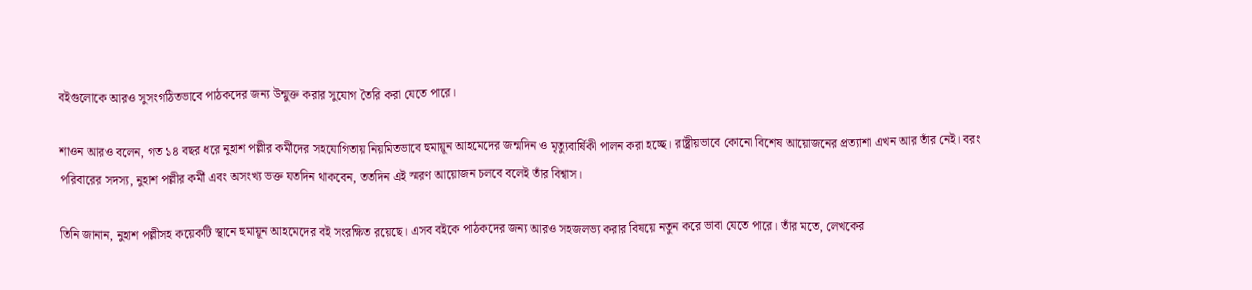বইগুলোকে আরও সুসংগঠিতভাবে পাঠকদের জন্য উন্মুক্ত করার সুযোগ তৈরি করা যেতে পারে।

শাওন আরও বলেন, গত ১৪ বছর ধরে নুহাশ পল্লীর কর্মীদের সহযোগিতায় নিয়মিতভাবে হুমায়ূন আহমেদের জন্মদিন ও মৃত্যুবার্ষিকী পালন করা হচ্ছে। রাষ্ট্রীয়ভাবে কোনো বিশেষ আয়োজনের প্রত্যাশা এখন আর তাঁর নেই। বরং পরিবারের সদস্য, নুহাশ পল্লীর কর্মী এবং অসংখ্য ভক্ত যতদিন থাকবেন, ততদিন এই স্মরণ আয়োজন চলবে বলেই তাঁর বিশ্বাস।

তিনি জানান, নুহাশ পল্লীসহ কয়েকটি স্থানে হুমায়ূন আহমেদের বই সংরক্ষিত রয়েছে। এসব বইকে পাঠকদের জন্য আরও সহজলভ্য করার বিষয়ে নতুন করে ভাবা যেতে পারে। তাঁর মতে, লেখকের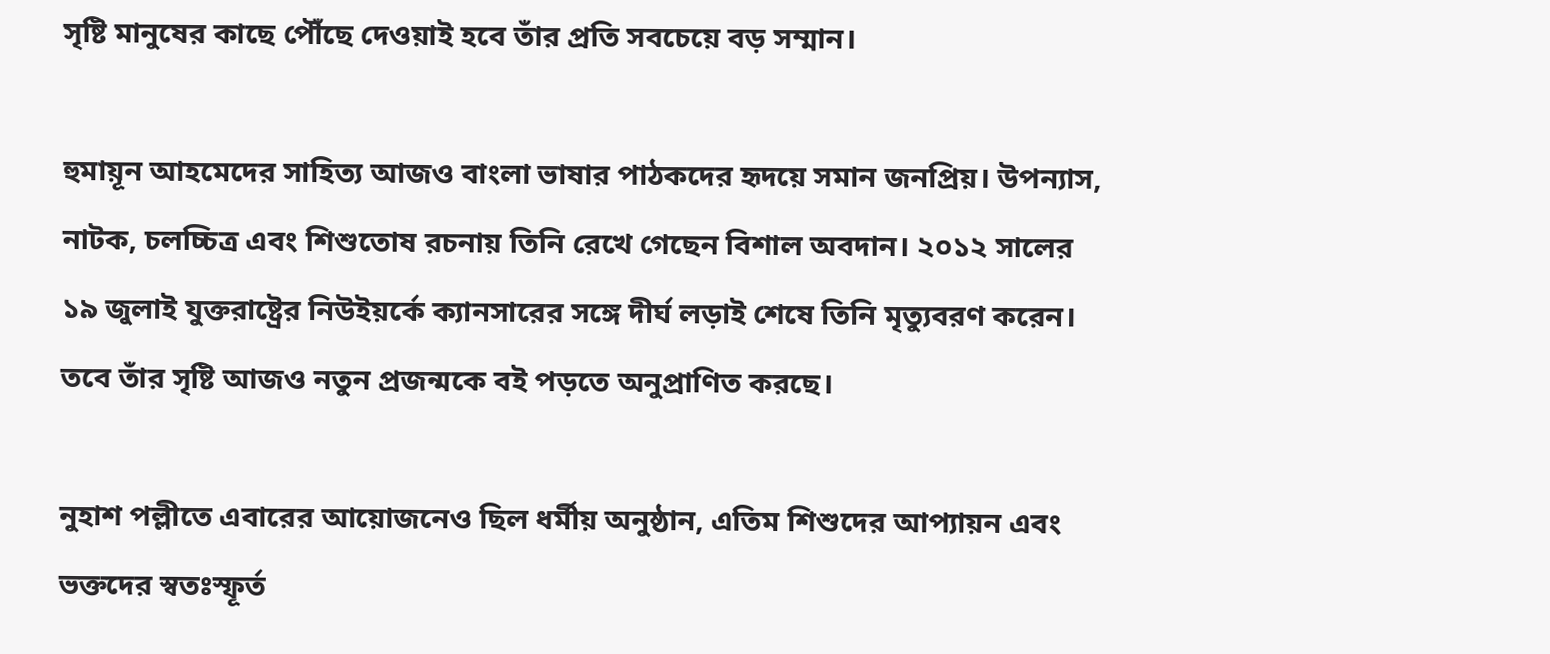সৃষ্টি মানুষের কাছে পৌঁছে দেওয়াই হবে তাঁর প্রতি সবচেয়ে বড় সম্মান।

হুমায়ূন আহমেদের সাহিত্য আজও বাংলা ভাষার পাঠকদের হৃদয়ে সমান জনপ্রিয়। উপন্যাস, নাটক, চলচ্চিত্র এবং শিশুতোষ রচনায় তিনি রেখে গেছেন বিশাল অবদান। ২০১২ সালের ১৯ জুলাই যুক্তরাষ্ট্রের নিউইয়র্কে ক্যানসারের সঙ্গে দীর্ঘ লড়াই শেষে তিনি মৃত্যুবরণ করেন। তবে তাঁর সৃষ্টি আজও নতুন প্রজন্মকে বই পড়তে অনুপ্রাণিত করছে।

নুহাশ পল্লীতে এবারের আয়োজনেও ছিল ধর্মীয় অনুষ্ঠান, এতিম শিশুদের আপ্যায়ন এবং ভক্তদের স্বতঃস্ফূর্ত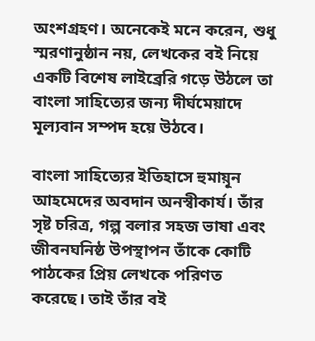অংশগ্রহণ। অনেকেই মনে করেন, শুধু স্মরণানুষ্ঠান নয়, লেখকের বই নিয়ে একটি বিশেষ লাইব্রেরি গড়ে উঠলে তা বাংলা সাহিত্যের জন্য দীর্ঘমেয়াদে মূল্যবান সম্পদ হয়ে উঠবে।

বাংলা সাহিত্যের ইতিহাসে হুমায়ূন আহমেদের অবদান অনস্বীকার্য। তাঁর সৃষ্ট চরিত্র, গল্প বলার সহজ ভাষা এবং জীবনঘনিষ্ঠ উপস্থাপন তাঁকে কোটি পাঠকের প্রিয় লেখকে পরিণত করেছে। তাই তাঁর বই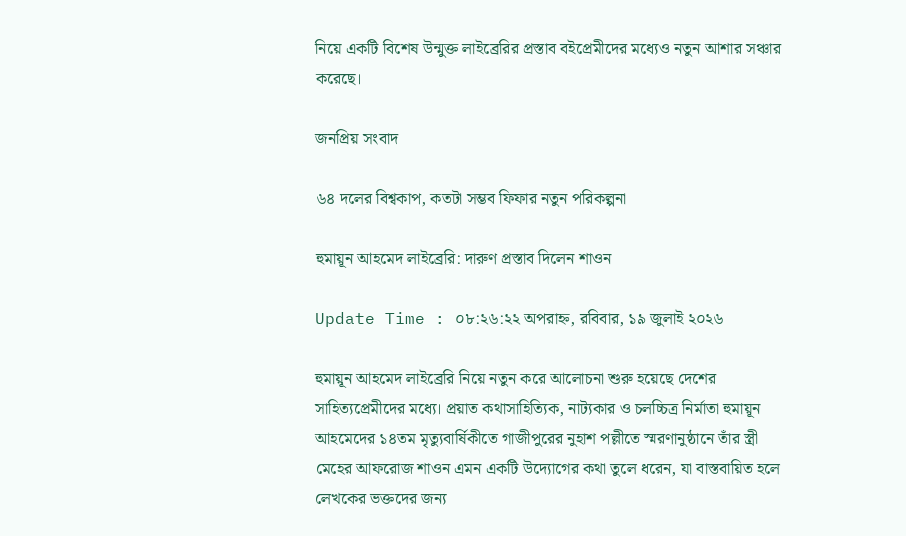নিয়ে একটি বিশেষ উন্মুক্ত লাইব্রেরির প্রস্তাব বইপ্রেমীদের মধ্যেও নতুন আশার সঞ্চার করেছে।

জনপ্রিয় সংবাদ

৬৪ দলের বিশ্বকাপ, কতটা সম্ভব ফিফার নতুন পরিকল্পনা

হুমায়ূন আহমেদ লাইব্রেরি: দারুণ প্রস্তাব দিলেন শাওন

Update Time : ০৮:২৬:২২ অপরাহ্ন, রবিবার, ১৯ জুলাই ২০২৬

হুমায়ূন আহমেদ লাইব্রেরি নিয়ে নতুন করে আলোচনা শুরু হয়েছে দেশের সাহিত্যপ্রেমীদের মধ্যে। প্রয়াত কথাসাহিত্যিক, নাট্যকার ও চলচ্চিত্র নির্মাতা হুমায়ূন আহমেদের ১৪তম মৃত্যুবার্ষিকীতে গাজীপুরের নুহাশ পল্লীতে স্মরণানুষ্ঠানে তাঁর স্ত্রী মেহের আফরোজ শাওন এমন একটি উদ্যোগের কথা তুলে ধরেন, যা বাস্তবায়িত হলে লেখকের ভক্তদের জন্য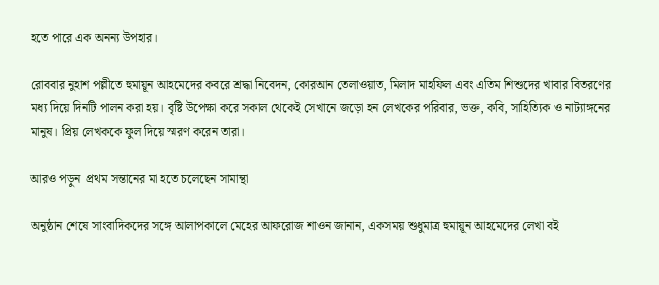হতে পারে এক অনন্য উপহার।

রোববার নুহাশ পল্লীতে হুমায়ূন আহমেদের কবরে শ্রদ্ধা নিবেদন, কোরআন তেলাওয়াত, মিলাদ মাহফিল এবং এতিম শিশুদের খাবার বিতরণের মধ্য দিয়ে দিনটি পালন করা হয়। বৃষ্টি উপেক্ষা করে সকাল থেকেই সেখানে জড়ো হন লেখকের পরিবার, ভক্ত, কবি, সাহিত্যিক ও নাট্যাঙ্গনের মানুষ। প্রিয় লেখককে ফুল দিয়ে স্মরণ করেন তারা।

আরও পড়ুন  প্রথম সন্তানের মা হতে চলেছেন সামান্থা

অনুষ্ঠান শেষে সাংবাদিকদের সঙ্গে আলাপকালে মেহের আফরোজ শাওন জানান, একসময় শুধুমাত্র হুমায়ূন আহমেদের লেখা বই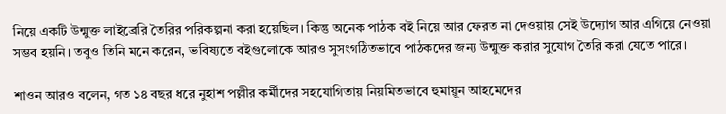নিয়ে একটি উন্মুক্ত লাইব্রেরি তৈরির পরিকল্পনা করা হয়েছিল। কিন্তু অনেক পাঠক বই নিয়ে আর ফেরত না দেওয়ায় সেই উদ্যোগ আর এগিয়ে নেওয়া সম্ভব হয়নি। তবুও তিনি মনে করেন, ভবিষ্যতে বইগুলোকে আরও সুসংগঠিতভাবে পাঠকদের জন্য উন্মুক্ত করার সুযোগ তৈরি করা যেতে পারে।

শাওন আরও বলেন, গত ১৪ বছর ধরে নুহাশ পল্লীর কর্মীদের সহযোগিতায় নিয়মিতভাবে হুমায়ূন আহমেদের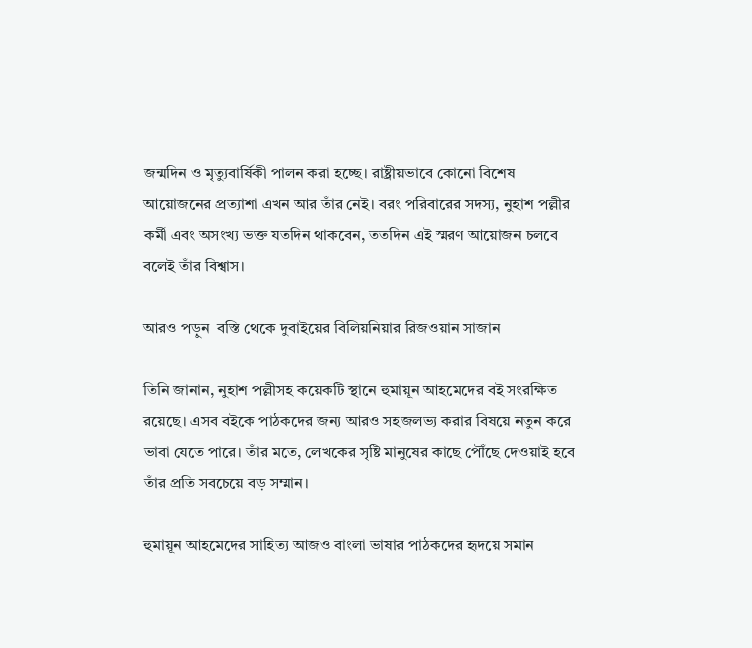জন্মদিন ও মৃত্যুবার্ষিকী পালন করা হচ্ছে। রাষ্ট্রীয়ভাবে কোনো বিশেষ আয়োজনের প্রত্যাশা এখন আর তাঁর নেই। বরং পরিবারের সদস্য, নুহাশ পল্লীর কর্মী এবং অসংখ্য ভক্ত যতদিন থাকবেন, ততদিন এই স্মরণ আয়োজন চলবে বলেই তাঁর বিশ্বাস।

আরও পড়ুন  বস্তি থেকে দুবাইয়ের বিলিয়নিয়ার রিজওয়ান সাজান

তিনি জানান, নুহাশ পল্লীসহ কয়েকটি স্থানে হুমায়ূন আহমেদের বই সংরক্ষিত রয়েছে। এসব বইকে পাঠকদের জন্য আরও সহজলভ্য করার বিষয়ে নতুন করে ভাবা যেতে পারে। তাঁর মতে, লেখকের সৃষ্টি মানুষের কাছে পৌঁছে দেওয়াই হবে তাঁর প্রতি সবচেয়ে বড় সম্মান।

হুমায়ূন আহমেদের সাহিত্য আজও বাংলা ভাষার পাঠকদের হৃদয়ে সমান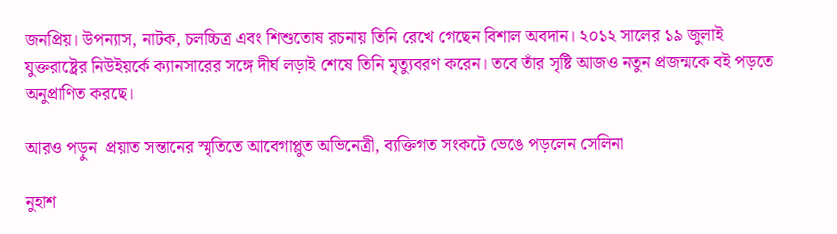জনপ্রিয়। উপন্যাস, নাটক, চলচ্চিত্র এবং শিশুতোষ রচনায় তিনি রেখে গেছেন বিশাল অবদান। ২০১২ সালের ১৯ জুলাই যুক্তরাষ্ট্রের নিউইয়র্কে ক্যানসারের সঙ্গে দীর্ঘ লড়াই শেষে তিনি মৃত্যুবরণ করেন। তবে তাঁর সৃষ্টি আজও নতুন প্রজন্মকে বই পড়তে অনুপ্রাণিত করছে।

আরও পড়ুন  প্রয়াত সন্তানের স্মৃতিতে আবেগাপ্লুত অভিনেত্রী, ব্যক্তিগত সংকটে ভেঙে পড়লেন সেলিনা

নুহাশ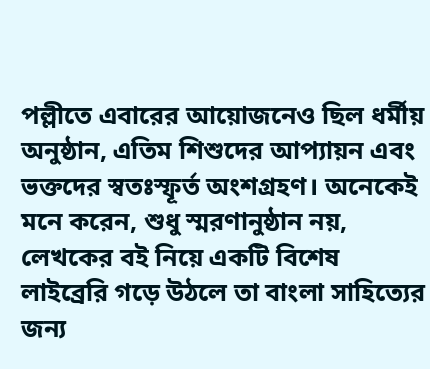পল্লীতে এবারের আয়োজনেও ছিল ধর্মীয় অনুষ্ঠান, এতিম শিশুদের আপ্যায়ন এবং ভক্তদের স্বতঃস্ফূর্ত অংশগ্রহণ। অনেকেই মনে করেন, শুধু স্মরণানুষ্ঠান নয়, লেখকের বই নিয়ে একটি বিশেষ লাইব্রেরি গড়ে উঠলে তা বাংলা সাহিত্যের জন্য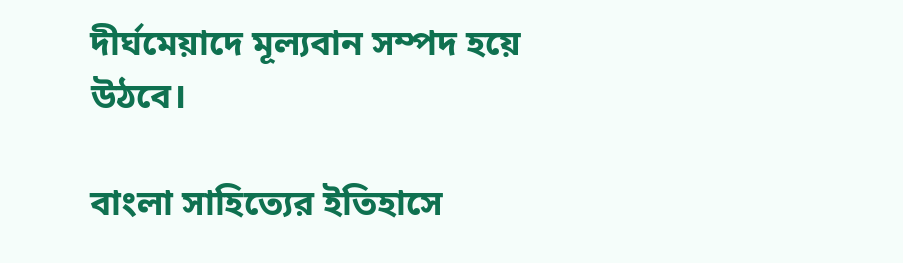দীর্ঘমেয়াদে মূল্যবান সম্পদ হয়ে উঠবে।

বাংলা সাহিত্যের ইতিহাসে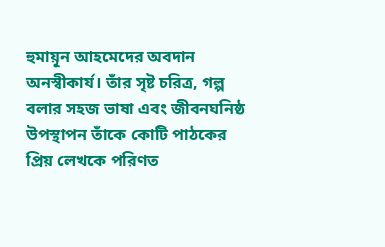হুমায়ূন আহমেদের অবদান অনস্বীকার্য। তাঁর সৃষ্ট চরিত্র, গল্প বলার সহজ ভাষা এবং জীবনঘনিষ্ঠ উপস্থাপন তাঁকে কোটি পাঠকের প্রিয় লেখকে পরিণত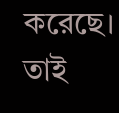করেছে। তাই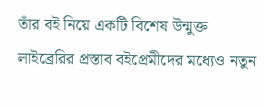তাঁর বই নিয়ে একটি বিশেষ উন্মুক্ত লাইব্রেরির প্রস্তাব বইপ্রেমীদের মধ্যেও নতুন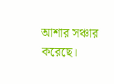আশার সঞ্চার করেছে।